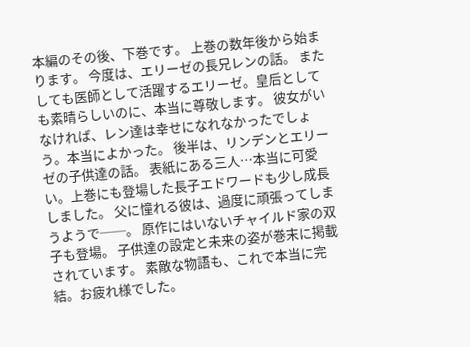本編のその後、下巻です。 上巻の数年後から始まります。 今度は、エリーゼの長兄レンの話。 またしても医師として活躍するエリーゼ。皇后としても素晴らしいのに、本当に尊敬します。 彼女がいなければ、レン達は幸せになれなかったでしょう。本当によかった。 後半は、リンデンとエリーゼの子供達の話。 表紙にある三人…本当に可愛い。上巻にも登場した長子エドワードも少し成長しました。 父に憧れる彼は、過度に頑張ってしまうようで──。 原作にはいないチャイルド家の双子も登場。 子供達の設定と未来の姿が巻末に掲載されています。 素敵な物語も、これで本当に完結。お疲れ様でした。